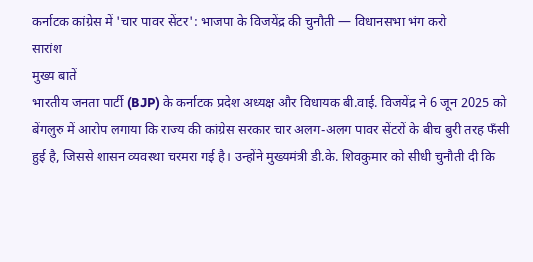कर्नाटक कांग्रेस में 'चार पावर सेंटर': भाजपा के विजयेंद्र की चुनौती — विधानसभा भंग करो
सारांश
मुख्य बातें
भारतीय जनता पार्टी (BJP) के कर्नाटक प्रदेश अध्यक्ष और विधायक बी.वाई. विजयेंद्र ने 6 जून 2025 को बेंगलुरु में आरोप लगाया कि राज्य की कांग्रेस सरकार चार अलग-अलग पावर सेंटरों के बीच बुरी तरह फँसी हुई है, जिससे शासन व्यवस्था चरमरा गई है। उन्होंने मुख्यमंत्री डी.के. शिवकुमार को सीधी चुनौती दी कि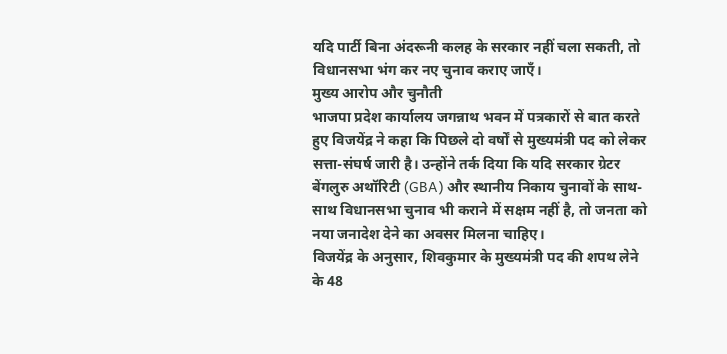यदि पार्टी बिना अंदरूनी कलह के सरकार नहीं चला सकती, तो विधानसभा भंग कर नए चुनाव कराए जाएँ।
मुख्य आरोप और चुनौती
भाजपा प्रदेश कार्यालय जगन्नाथ भवन में पत्रकारों से बात करते हुए विजयेंद्र ने कहा कि पिछले दो वर्षों से मुख्यमंत्री पद को लेकर सत्ता-संघर्ष जारी है। उन्होंने तर्क दिया कि यदि सरकार ग्रेटर बेंगलुरु अथॉरिटी (GBA) और स्थानीय निकाय चुनावों के साथ-साथ विधानसभा चुनाव भी कराने में सक्षम नहीं है, तो जनता को नया जनादेश देने का अवसर मिलना चाहिए।
विजयेंद्र के अनुसार, शिवकुमार के मुख्यमंत्री पद की शपथ लेने के 48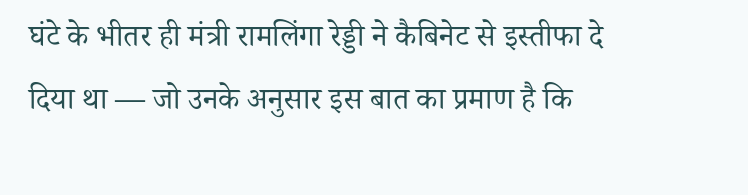घंटे के भीतर ही मंत्री रामलिंगा रेड्डी ने कैबिनेट से इस्तीफा दे दिया था — जो उनके अनुसार इस बात का प्रमाण है कि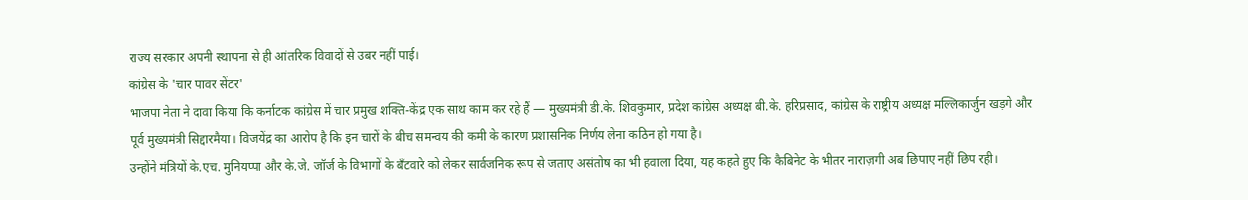राज्य सरकार अपनी स्थापना से ही आंतरिक विवादों से उबर नहीं पाई।
कांग्रेस के 'चार पावर सेंटर'
भाजपा नेता ने दावा किया कि कर्नाटक कांग्रेस में चार प्रमुख शक्ति-केंद्र एक साथ काम कर रहे हैं — मुख्यमंत्री डी.के. शिवकुमार, प्रदेश कांग्रेस अध्यक्ष बी.के. हरिप्रसाद, कांग्रेस के राष्ट्रीय अध्यक्ष मल्लिकार्जुन खड़गे और पूर्व मुख्यमंत्री सिद्दारमैया। विजयेंद्र का आरोप है कि इन चारों के बीच समन्वय की कमी के कारण प्रशासनिक निर्णय लेना कठिन हो गया है।
उन्होंने मंत्रियों के.एच. मुनियप्पा और के.जे. जॉर्ज के विभागों के बँटवारे को लेकर सार्वजनिक रूप से जताए असंतोष का भी हवाला दिया, यह कहते हुए कि कैबिनेट के भीतर नाराज़गी अब छिपाए नहीं छिप रही।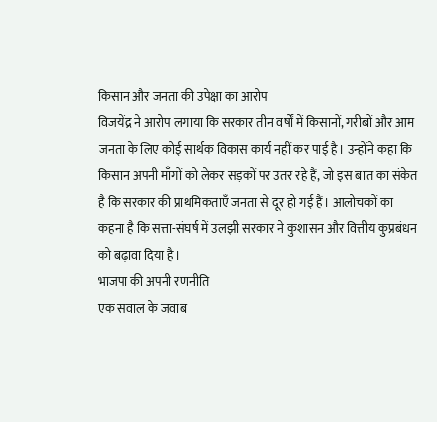किसान और जनता की उपेक्षा का आरोप
विजयेंद्र ने आरोप लगाया कि सरकार तीन वर्षों में किसानों, गरीबों और आम जनता के लिए कोई सार्थक विकास कार्य नहीं कर पाई है। उन्होंने कहा कि किसान अपनी माँगों को लेकर सड़कों पर उतर रहे हैं, जो इस बात का संकेत है कि सरकार की प्राथमिकताएँ जनता से दूर हो गई हैं। आलोचकों का कहना है कि सत्ता-संघर्ष में उलझी सरकार ने कुशासन और वित्तीय कुप्रबंधन को बढ़ावा दिया है।
भाजपा की अपनी रणनीति
एक सवाल के जवाब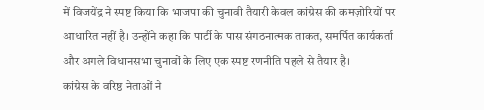में विजयेंद्र ने स्पष्ट किया कि भाजपा की चुनावी तैयारी केवल कांग्रेस की कमज़ोरियों पर आधारित नहीं है। उन्होंने कहा कि पार्टी के पास संगठनात्मक ताकत, समर्पित कार्यकर्ता और अगले विधानसभा चुनावों के लिए एक स्पष्ट रणनीति पहले से तैयार है।
कांग्रेस के वरिष्ठ नेताओं ने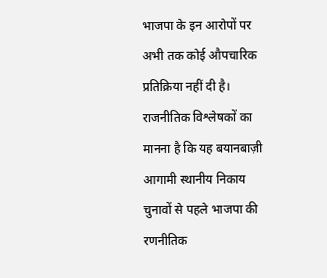भाजपा के इन आरोपों पर अभी तक कोई औपचारिक प्रतिक्रिया नहीं दी है। राजनीतिक विश्लेषकों का मानना है कि यह बयानबाज़ी आगामी स्थानीय निकाय चुनावों से पहले भाजपा की रणनीतिक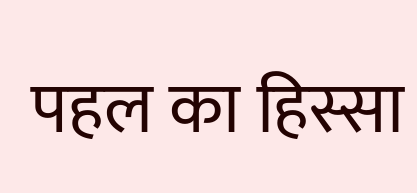पहल का हिस्सा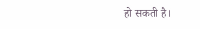हो सकती है।